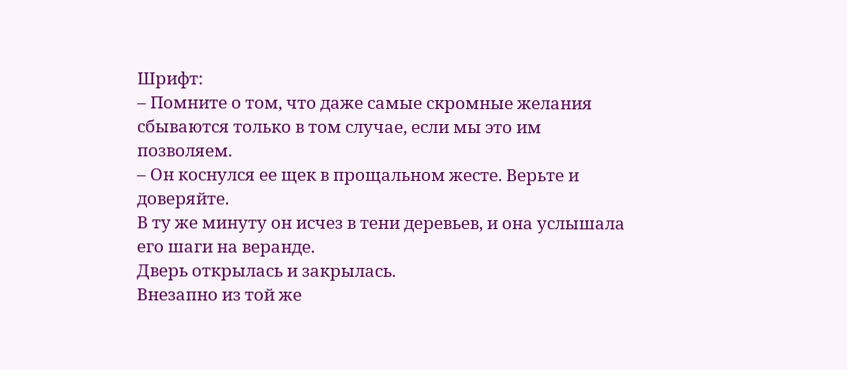Шрифт:
– Помните о том, что даже самые скромные желания сбываются только в том случае, если мы это им позволяем.
– Он коснулся ее щек в прощальном жесте. Верьте и доверяйте.
В ту же минуту он исчез в тени деревьев, и она услышала его шаги на веранде.
Дверь открылась и закрылась.
Внезапно из той же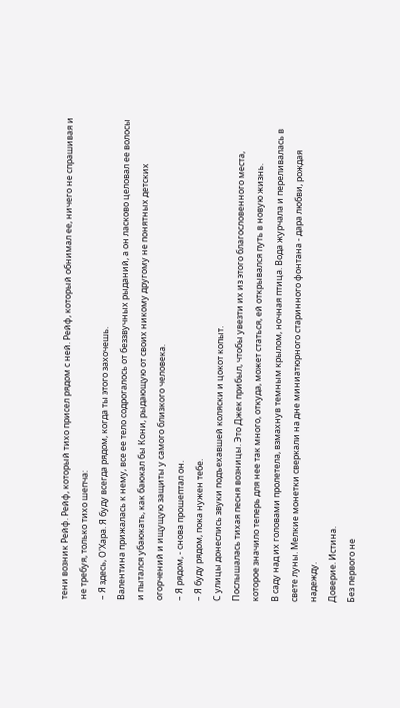тени возник Рейф. Рейф, который тихо присел рядом с ней. Рейф, который обнимал ее, ничего не спрашивая и не требуя, только тихо шепча:
– Я здесь, О'Хара. Я буду всегда рядом, когда ты этого захочешь.
Валентина прижалась к нему, все ее тело содрогалось от беззвучных рыданий, а он ласково целовал ее волосы и пытался убаюкать, как баюкал бы Кони, рыдающую от своих никому другому не понятных детских огорчений и ищущую защиты у самого близкого человека.
– Я рядом, - снова прошептал он.
– Я буду рядом, пока нужен тебе.
С улицы донеслись звуки подъехавшей коляски и цокот копыт.
Послышалась тихая песня возницы. Это Джек прибыл, чтобы увезти их из этого благословенного места, которое значило теперь для нее так много, откуда, может статься, ей открывался путь в новую жизнь.
В саду над их головами пролетела, взмахнув темным крылом, ночная птица. Вода журчала и переливалась в свете луны. Мелкие монетки сверкали на дне миниатюрного старинного фонтана - дара любви, рождая надежду.
Доверие. Истина.
Без первого не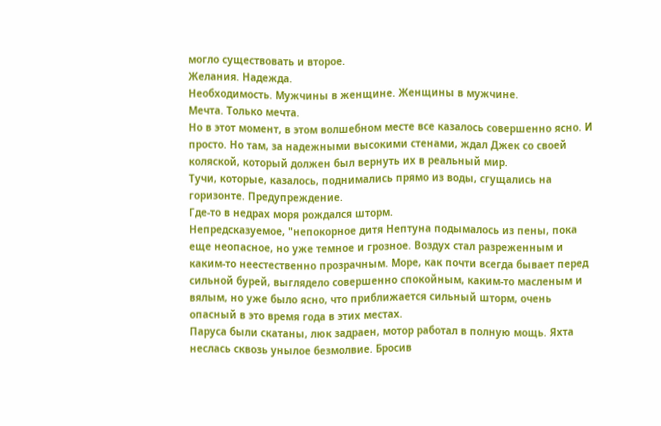могло существовать и второе.
Желания. Надежда.
Необходимость. Мужчины в женщине. Женщины в мужчине.
Мечта. Только мечта.
Но в этот момент, в этом волшебном месте все казалось совершенно ясно. И просто. Но там, за надежными высокими стенами, ждал Джек со своей коляской, который должен был вернуть их в реальный мир.
Тучи, которые, казалось, поднимались прямо из воды, сгущались на горизонте. Предупреждение.
Где-то в недрах моря рождался шторм.
Непредсказуемое, "непокорное дитя Нептуна подымалось из пены, пока еще неопасное, но уже темное и грозное. Воздух стал разреженным и каким-то неестественно прозрачным. Море, как почти всегда бывает перед сильной бурей, выглядело совершенно спокойным, каким-то масленым и вялым, но уже было ясно, что приближается сильный шторм, очень опасный в это время года в этих местах.
Паруса были скатаны, люк задраен, мотор работал в полную мощь. Яхта неслась сквозь унылое безмолвие. Бросив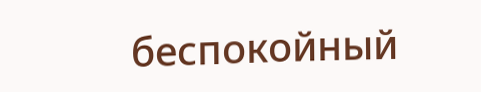беспокойный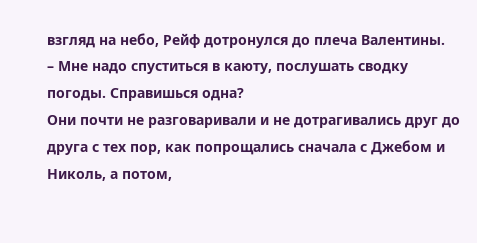взгляд на небо, Рейф дотронулся до плеча Валентины.
– Мне надо спуститься в каюту, послушать сводку погоды. Справишься одна?
Они почти не разговаривали и не дотрагивались друг до друга с тех пор, как попрощались сначала с Джебом и Николь, а потом,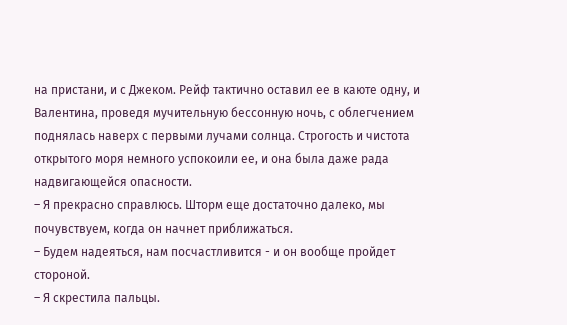на пристани, и с Джеком. Рейф тактично оставил ее в каюте одну, и Валентина, проведя мучительную бессонную ночь, с облегчением поднялась наверх с первыми лучами солнца. Строгость и чистота открытого моря немного успокоили ее, и она была даже рада надвигающейся опасности.
– Я прекрасно справлюсь. Шторм еще достаточно далеко, мы почувствуем, когда он начнет приближаться.
– Будем надеяться, нам посчастливится - и он вообще пройдет стороной.
– Я скрестила пальцы.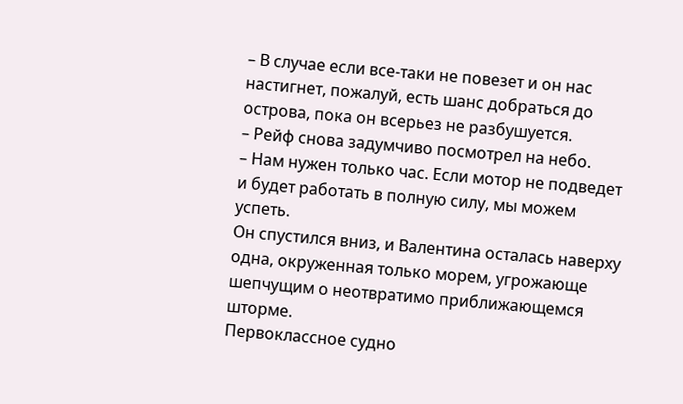– В случае если все-таки не повезет и он нас настигнет, пожалуй, есть шанс добраться до острова, пока он всерьез не разбушуется.
– Рейф снова задумчиво посмотрел на небо.
– Нам нужен только час. Если мотор не подведет и будет работать в полную силу, мы можем успеть.
Он спустился вниз, и Валентина осталась наверху одна, окруженная только морем, угрожающе шепчущим о неотвратимо приближающемся шторме.
Первоклассное судно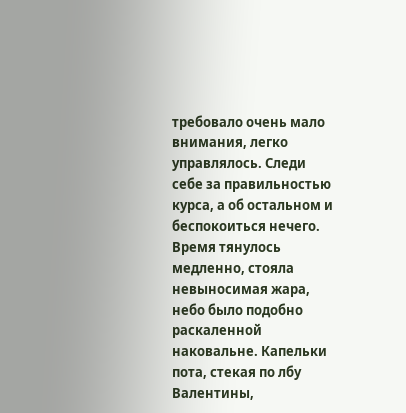требовало очень мало внимания, легко управлялось. Следи себе за правильностью курса, а об остальном и беспокоиться нечего. Время тянулось медленно, стояла невыносимая жара, небо было подобно раскаленной наковальне. Капельки пота, стекая по лбу Валентины,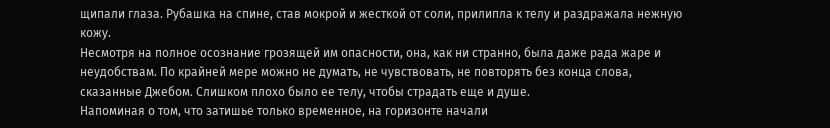щипали глаза. Рубашка на спине, став мокрой и жесткой от соли, прилипла к телу и раздражала нежную кожу.
Несмотря на полное осознание грозящей им опасности, она, как ни странно, была даже рада жаре и неудобствам. По крайней мере можно не думать, не чувствовать, не повторять без конца слова, сказанные Джебом. Слишком плохо было ее телу, чтобы страдать еще и душе.
Напоминая о том, что затишье только временное, на горизонте начали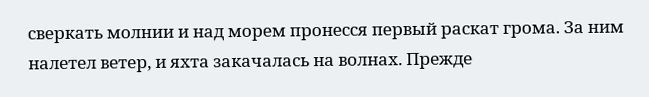сверкать молнии и над морем пронесся первый раскат грома. За ним налетел ветер, и яхта закачалась на волнах. Прежде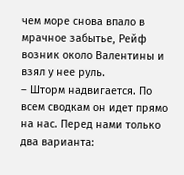чем море снова впало в мрачное забытье, Рейф возник около Валентины и взял у нее руль.
– Шторм надвигается. По всем сводкам он идет прямо на нас. Перед нами только два варианта: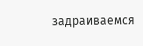задраиваемся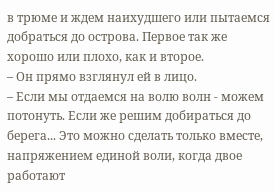в трюме и ждем наихудшего или пытаемся добраться до острова. Первое так же хорошо или плохо, как и второе.
– Он прямо взглянул ей в лицо.
– Если мы отдаемся на волю волн - можем потонуть. Если же решим добираться до берега... Это можно сделать только вместе, напряжением единой воли, когда двое работают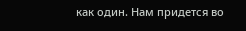как один. Нам придется во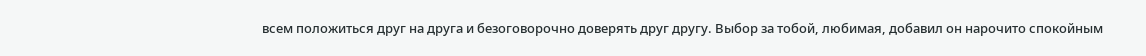всем положиться друг на друга и безоговорочно доверять друг другу. Выбор за тобой, любимая, добавил он нарочито спокойным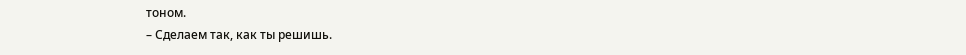тоном.
– Сделаем так, как ты решишь.